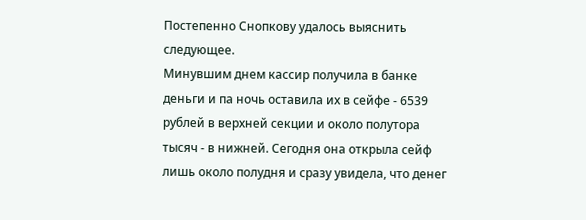Постепенно Снопкову удалось выяснить следующее.
Минувшим днем кассир получила в банке деньги и па ночь оставила их в сейфе - 6539 рублей в верхней секции и около полутора тысяч - в нижней. Сегодня она открыла сейф лишь около полудня и сразу увидела, что денег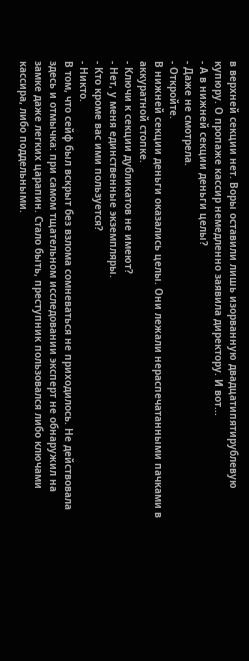в верхней секции нет. Воры оставили лишь изорванную двадцатипятирублевую купюру. О пропаже кассир немедленно заявила директору. И вот...
- А в нижней секции деньги целы?
- Даже не смотрела.
- Откройте.
В нижней секции деньги оказались целы. Они лежали нераспечатанными пачками в аккуратной стопке.
- Ключи к секции дубликатов не имеют?
- Нет, у меня единственные экземпляры.
- Кто кроме вас ими пользуется?
- Никто.
В том, что сейф был вскрыт без взлома сомневаться не приходилось. Не действовала здесь и отмычка: при самом тщательном исследовании эксперт не обнаружил на замке даже легких царапин. Стало быть, преступник пользовался либо ключами кассира, либо поддельными.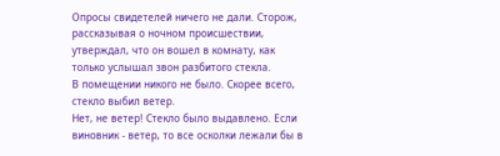Опросы свидетелей ничего не дали. Сторож, рассказывая о ночном происшествии, утверждал, что он вошел в комнату, как только услышал звон разбитого стекла.
В помещении никого не было. Скорее всего, стекло выбил ветер.
Нет, не ветер! Стекло было выдавлено. Если виновник - ветер, то все осколки лежали бы в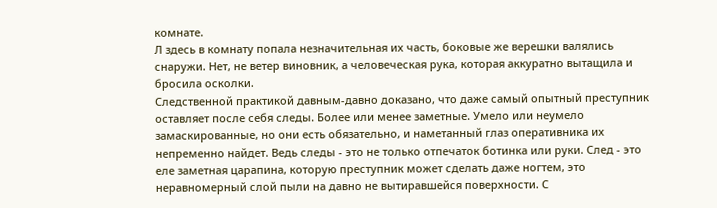комнате.
Л здесь в комнату попала незначительная их часть, боковые же верешки валялись снаружи. Нет, не ветер виновник, а человеческая рука, которая аккуратно вытащила и бросила осколки.
Следственной практикой давным-давно доказано, что даже самый опытный преступник оставляет после себя следы. Более или менее заметные. Умело или неумело замаскированные, но они есть обязательно, и наметанный глаз оперативника их непременно найдет. Ведь следы - это не только отпечаток ботинка или руки. След - это еле заметная царапина, которую преступник может сделать даже ногтем, это неравномерный слой пыли на давно не вытиравшейся поверхности. С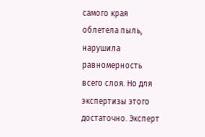самого края облетела пыль, нарушила равномерность всего слоя. Но для экспертизы этого достаточно. Эксперт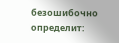безошибочно определит: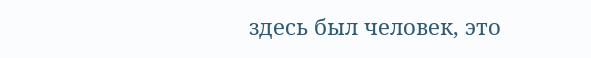здесь был человек, это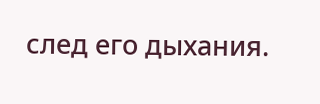след его дыхания.